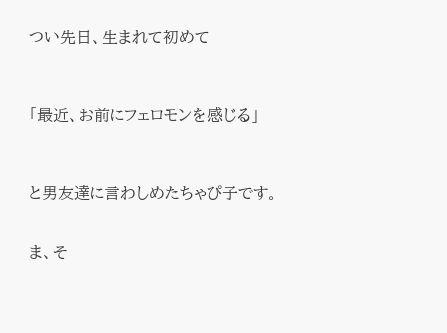つい先日、生まれて初めて



「最近、お前にフェロモンを感じる」



と男友達に言わしめたちゃぴ子です。


ま、そ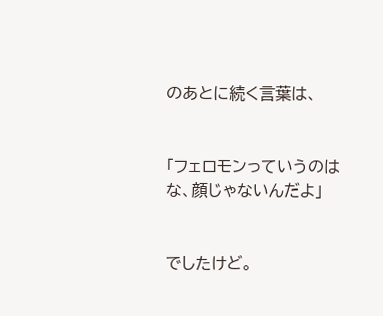のあとに続く言葉は、


「フェロモンっていうのはな、顔じゃないんだよ」


でしたけど。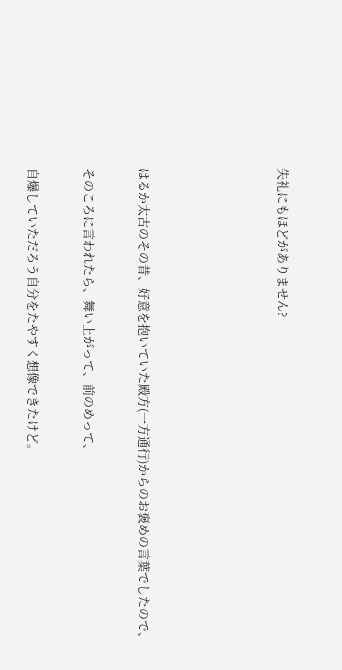失礼にもほどがありません?




はるか太古のその昔、好意を抱いていた殿方(一方通行)からのお褒めの言葉でしたので、

そのころに言われたら、舞い上がって、前のめって、

自爆していただろう自分をたやすく想像できたけど。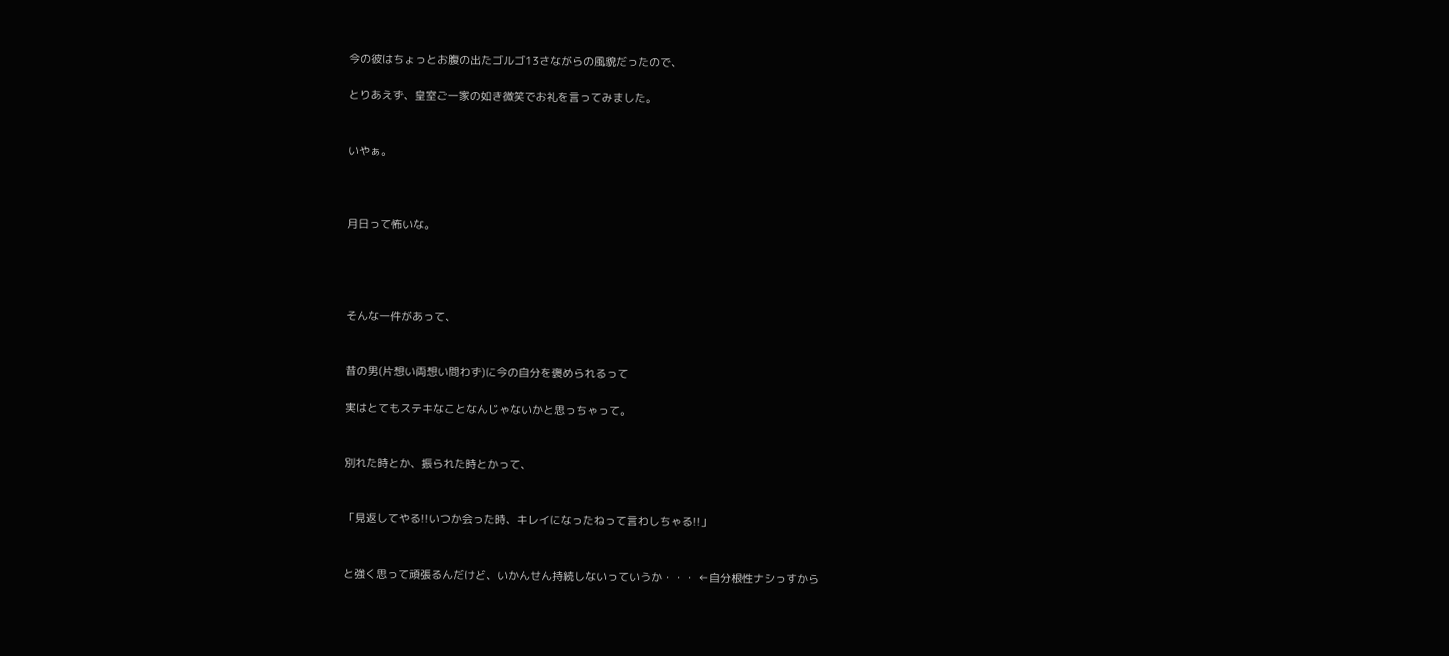今の彼はちょっとお腹の出たゴルゴ13さながらの風貌だったので、

とりあえず、皇室ご一家の如き微笑でお礼を言ってみました。


いやぁ。



月日って怖いな。




そんな一件があって、


昔の男(片想い両想い問わず)に今の自分を褒められるって

実はとてもステキなことなんじゃないかと思っちゃって。


別れた時とか、振られた時とかって、


「見返してやる!!いつか会った時、キレイになったねって言わしちゃる!!」


と強く思って頑張るんだけど、いかんせん持続しないっていうか・・・ ←自分根性ナシっすから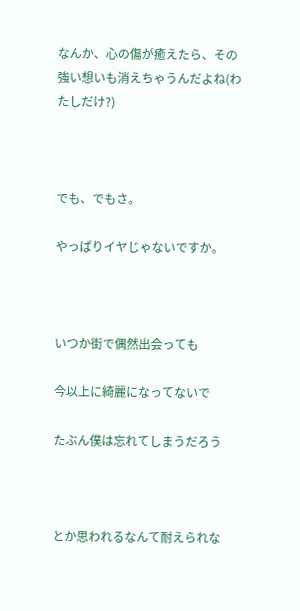なんか、心の傷が癒えたら、その強い想いも消えちゃうんだよね(わたしだけ?)



でも、でもさ。

やっぱりイヤじゃないですか。



いつか街で偶然出会っても

今以上に綺麗になってないで

たぶん僕は忘れてしまうだろう



とか思われるなんて耐えられな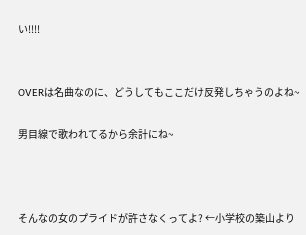い!!!!


OVERは名曲なのに、どうしてもここだけ反発しちゃうのよね~

男目線で歌われてるから余計にね~



そんなの女のプライドが許さなくってよ? ←小学校の築山より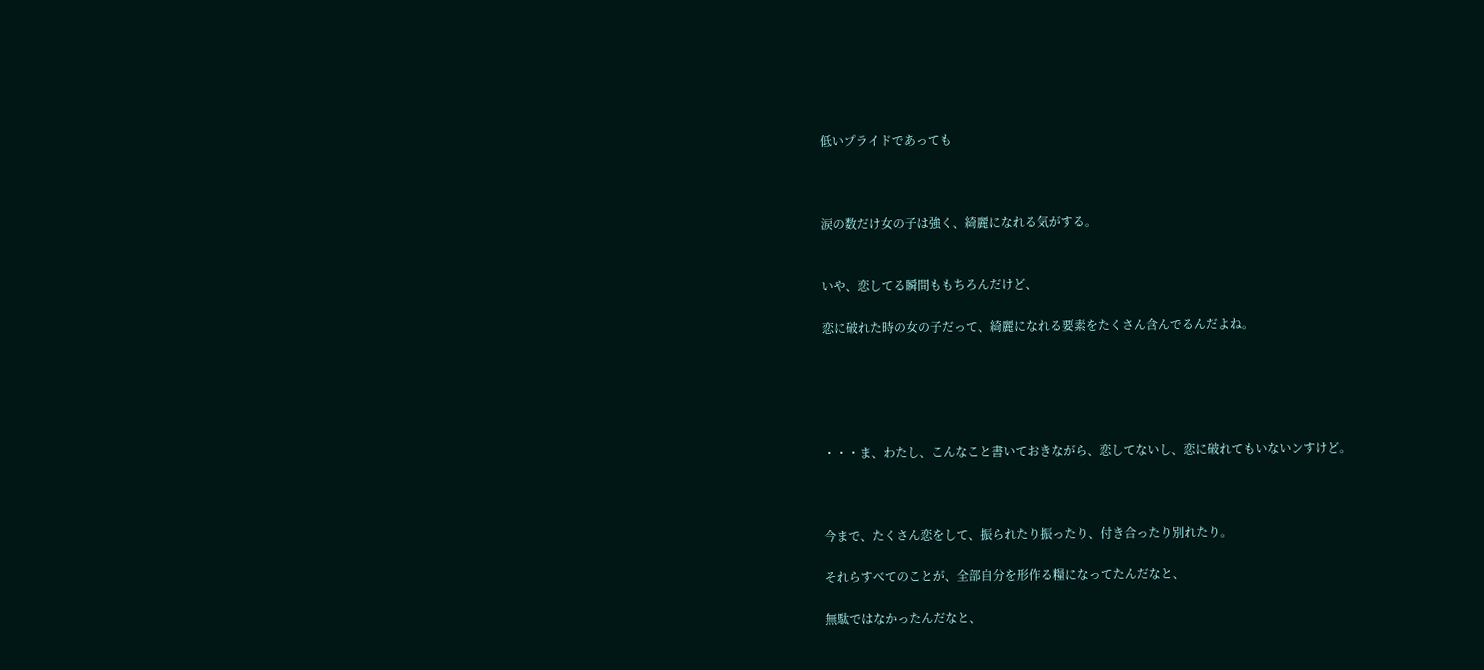低いプライドであっても



涙の数だけ女の子は強く、綺麗になれる気がする。


いや、恋してる瞬間ももちろんだけど、

恋に破れた時の女の子だって、綺麗になれる要素をたくさん含んでるんだよね。





・・・ま、わたし、こんなこと書いておきながら、恋してないし、恋に破れてもいないンすけど。



今まで、たくさん恋をして、振られたり振ったり、付き合ったり別れたり。

それらすべてのことが、全部自分を形作る糧になってたんだなと、

無駄ではなかったんだなと、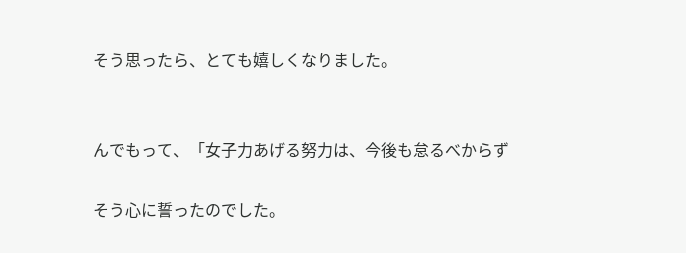そう思ったら、とても嬉しくなりました。


んでもって、「女子力あげる努力は、今後も怠るべからず

そう心に誓ったのでした。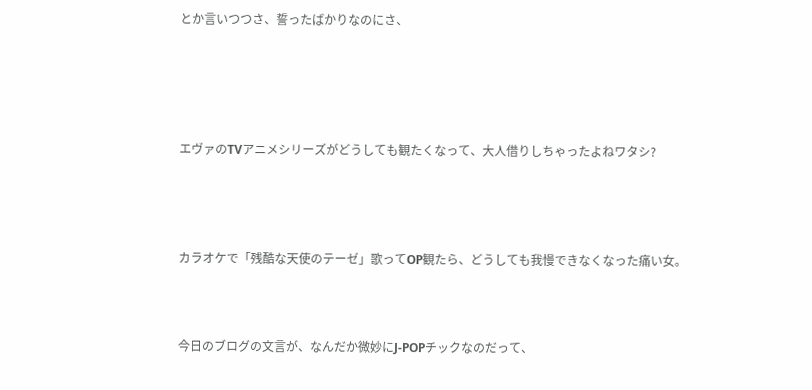とか言いつつさ、誓ったばかりなのにさ、





エヴァのTVアニメシリーズがどうしても観たくなって、大人借りしちゃったよねワタシ?




カラオケで「残酷な天使のテーゼ」歌ってOP観たら、どうしても我慢できなくなった痛い女。



今日のブログの文言が、なんだか微妙にJ-POPチックなのだって、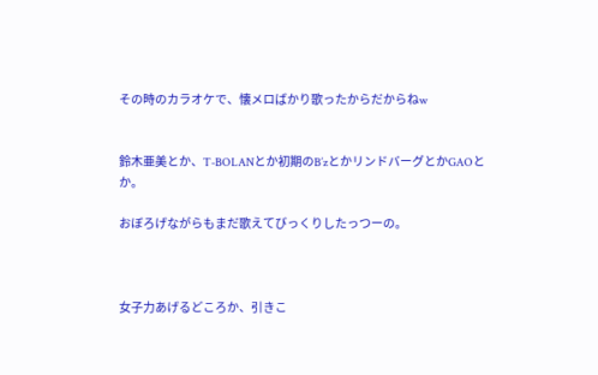その時のカラオケで、懐メロばかり歌ったからだからねw


鈴木亜美とか、T-BOLANとか初期のB’zとかリンドバーグとかGAOとか。

おぼろげながらもまだ歌えてびっくりしたっつーの。



女子力あげるどころか、引きこ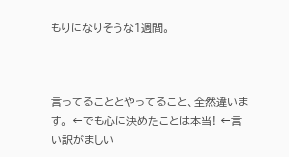もりになりそうな1週間。



言ってることとやってること、全然違います。 ←でも心に決めたことは本当! ←言い訳がましい